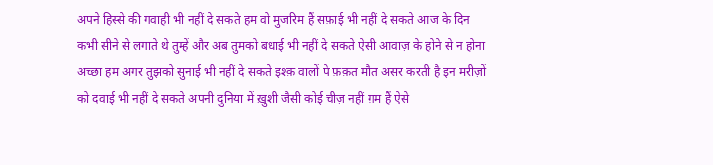अपने हिस्से की गवाही भी नहीं दे सकते हम वो मुजरिम हैं सफ़ाई भी नहीं दे सकते आज के दिन कभी सीने से लगाते थे तुम्हें और अब तुमको बधाई भी नहीं दे सकते ऐसी आवाज़ के होने से न होना अच्छा हम अगर तुझको सुनाई भी नहीं दे सकते इश्क़ वालों पे फ़क़त मौत असर करती है इन मरीज़ों को दवाई भी नहीं दे सकते अपनी दुनिया में ख़ुशी जैसी कोई चीज़ नहीं ग़म हैं ऐसे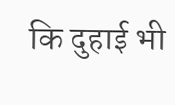कि दुहाई भी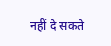नहीं दे सकते